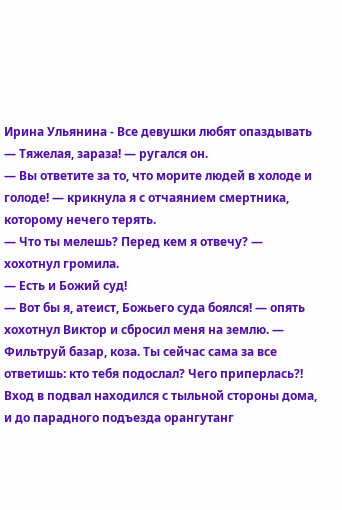Ирина Ульянина - Все девушки любят опаздывать
— Тяжелая, зараза! — ругался он.
— Вы ответите за то, что морите людей в холоде и голоде! — крикнула я с отчаянием смертника, которому нечего терять.
— Что ты мелешь? Перед кем я отвечу? — хохотнул громила.
— Есть и Божий суд!
— Вот бы я, атеист, Божьего суда боялся! — опять хохотнул Виктор и сбросил меня на землю. — Фильтруй базар, коза. Ты сейчас сама за все ответишь: кто тебя подослал? Чего приперлась?!
Вход в подвал находился с тыльной стороны дома, и до парадного подъезда орангутанг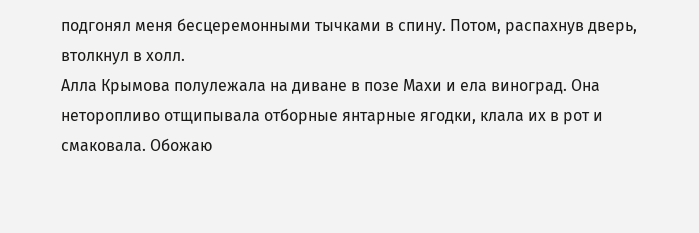подгонял меня бесцеремонными тычками в спину. Потом, распахнув дверь, втолкнул в холл.
Алла Крымова полулежала на диване в позе Махи и ела виноград. Она неторопливо отщипывала отборные янтарные ягодки, клала их в рот и смаковала. Обожаю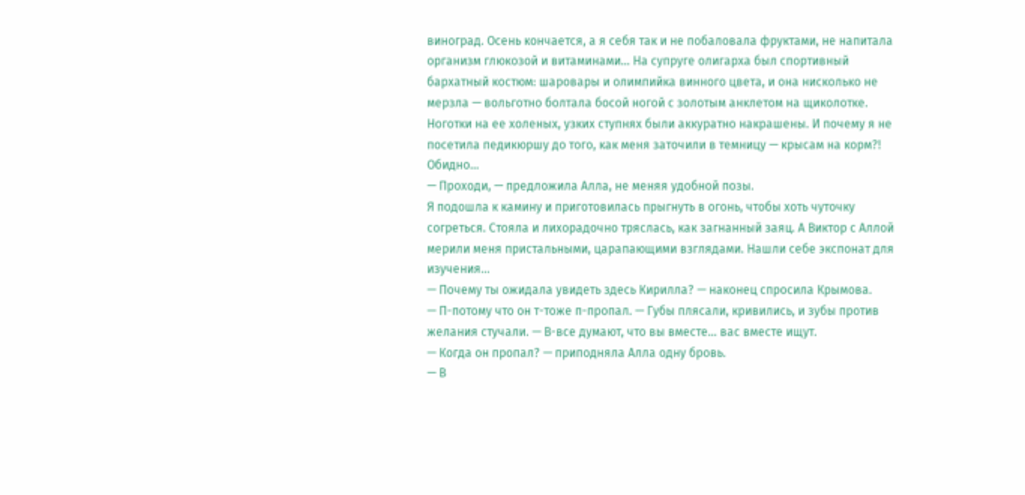виноград. Осень кончается, а я себя так и не побаловала фруктами, не напитала организм глюкозой и витаминами… На супруге олигарха был спортивный бархатный костюм: шаровары и олимпийка винного цвета, и она нисколько не мерзла — вольготно болтала босой ногой с золотым анклетом на щиколотке. Ноготки на ее холеных, узких ступнях были аккуратно накрашены. И почему я не посетила педикюршу до того, как меня заточили в темницу — крысам на корм?! Обидно…
— Проходи, — предложила Алла, не меняя удобной позы.
Я подошла к камину и приготовилась прыгнуть в огонь, чтобы хоть чуточку согреться. Стояла и лихорадочно тряслась, как загнанный заяц. А Виктор с Аллой мерили меня пристальными, царапающими взглядами. Нашли себе экспонат для изучения…
— Почему ты ожидала увидеть здесь Кирилла? — наконец спросила Крымова.
— П-потому что он т-тоже п-пропал. — Губы плясали, кривились, и зубы против желания стучали. — В-все думают, что вы вместе… вас вместе ищут.
— Когда он пропал? — приподняла Алла одну бровь.
— В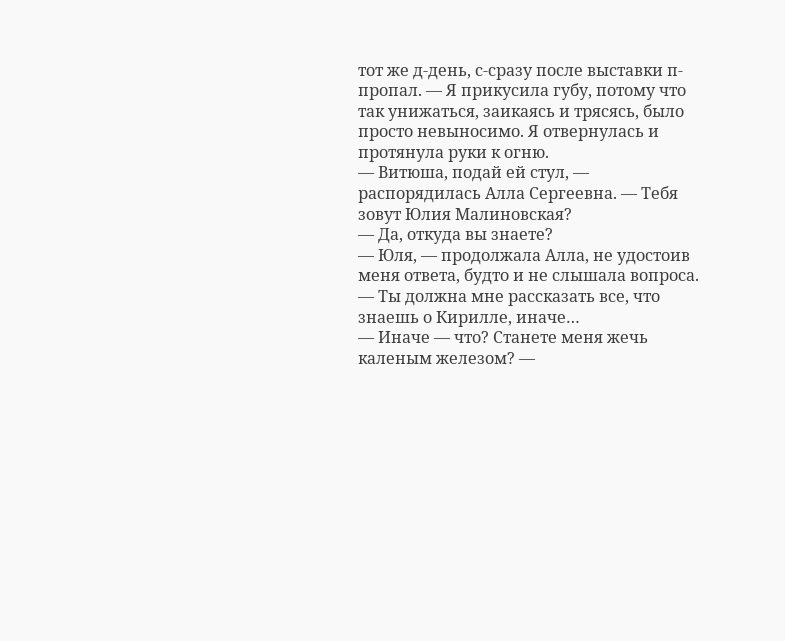тот же д-день, с-сразу после выставки п-пропал. — Я прикусила губу, потому что так унижаться, заикаясь и трясясь, было просто невыносимо. Я отвернулась и протянула руки к огню.
— Витюша, подай ей стул, — распорядилась Алла Сергеевна. — Тебя зовут Юлия Малиновская?
— Да, откуда вы знаете?
— Юля, — продолжала Алла, не удостоив меня ответа, будто и не слышала вопроса. — Ты должна мне рассказать все, что знаешь о Кирилле, иначе…
— Иначе — что? Станете меня жечь каленым железом? —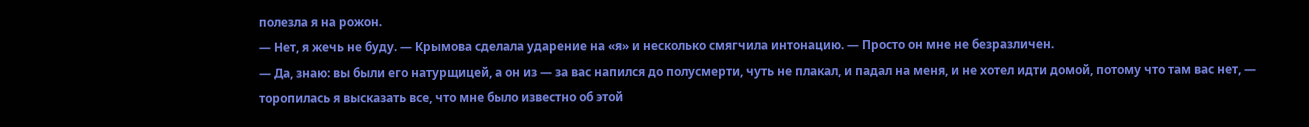полезла я на рожон.
— Нет, я жечь не буду. — Крымова сделала ударение на «я» и несколько смягчила интонацию. — Просто он мне не безразличен.
— Да, знаю: вы были его натурщицей, а он из — за вас напился до полусмерти, чуть не плакал, и падал на меня, и не хотел идти домой, потому что там вас нет, — торопилась я высказать все, что мне было известно об этой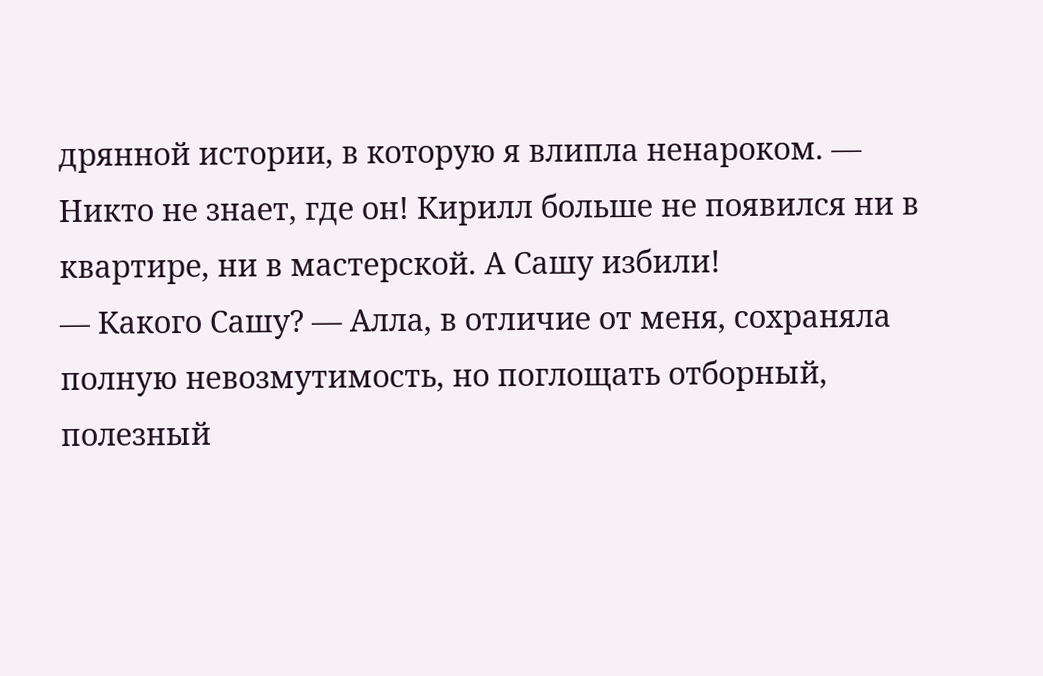дрянной истории, в которую я влипла ненароком. — Никто не знает, где он! Кирилл больше не появился ни в квартире, ни в мастерской. А Сашу избили!
— Какого Сашу? — Алла, в отличие от меня, сохраняла полную невозмутимость, но поглощать отборный, полезный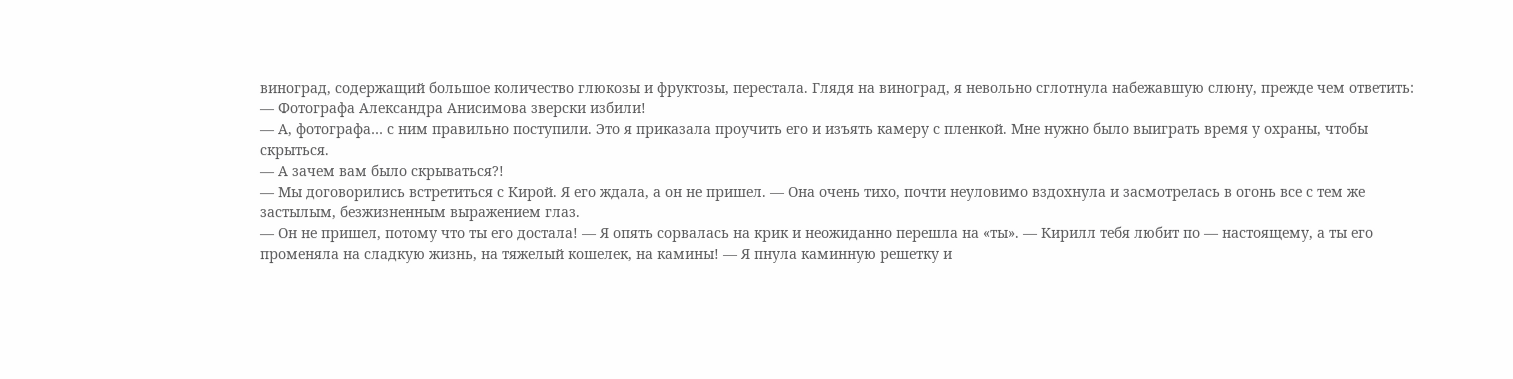виноград, содержащий большое количество глюкозы и фруктозы, перестала. Глядя на виноград, я невольно сглотнула набежавшую слюну, прежде чем ответить:
— Фотографа Александра Анисимова зверски избили!
— А, фотографа… с ним правильно поступили. Это я приказала проучить его и изъять камеру с пленкой. Мне нужно было выиграть время у охраны, чтобы скрыться.
— А зачем вам было скрываться?!
— Мы договорились встретиться с Кирой. Я его ждала, а он не пришел. — Она очень тихо, почти неуловимо вздохнула и засмотрелась в огонь все с тем же застылым, безжизненным выражением глаз.
— Он не пришел, потому что ты его достала! — Я опять сорвалась на крик и неожиданно перешла на «ты». — Кирилл тебя любит по — настоящему, а ты его променяла на сладкую жизнь, на тяжелый кошелек, на камины! — Я пнула каминную решетку и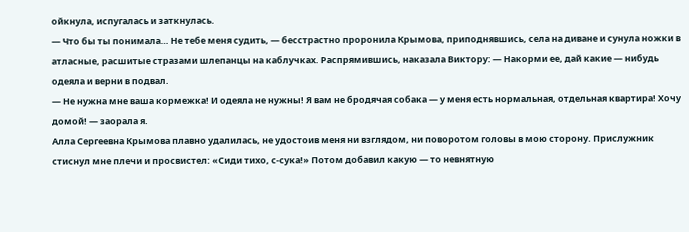ойкнула, испугалась и заткнулась.
— Что бы ты понимала… Не тебе меня судить, — бесстрастно проронила Крымова, приподнявшись, села на диване и сунула ножки в атласные, расшитые стразами шлепанцы на каблучках. Распрямившись, наказала Виктору: — Накорми ее, дай какие — нибудь одеяла и верни в подвал.
— Не нужна мне ваша кормежка! И одеяла не нужны! Я вам не бродячая собака — у меня есть нормальная, отдельная квартира! Хочу домой! — заорала я.
Алла Сергеевна Крымова плавно удалилась, не удостоив меня ни взглядом, ни поворотом головы в мою сторону. Прислужник стиснул мне плечи и просвистел: «Сиди тихо, с-сука!» Потом добавил какую — то невнятную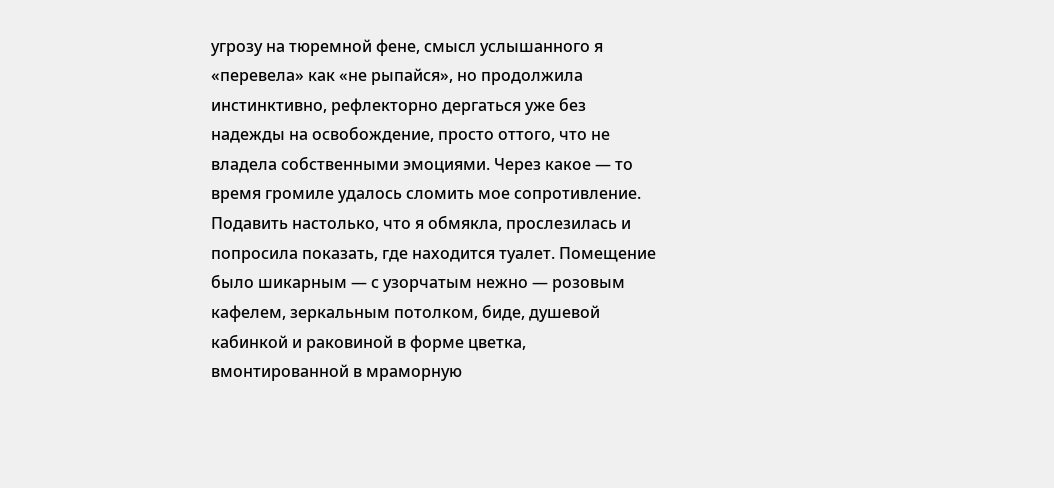угрозу на тюремной фене, смысл услышанного я «перевела» как «не рыпайся», но продолжила инстинктивно, рефлекторно дергаться уже без надежды на освобождение, просто оттого, что не владела собственными эмоциями. Через какое — то время громиле удалось сломить мое сопротивление. Подавить настолько, что я обмякла, прослезилась и попросила показать, где находится туалет. Помещение было шикарным — с узорчатым нежно — розовым кафелем, зеркальным потолком, биде, душевой кабинкой и раковиной в форме цветка, вмонтированной в мраморную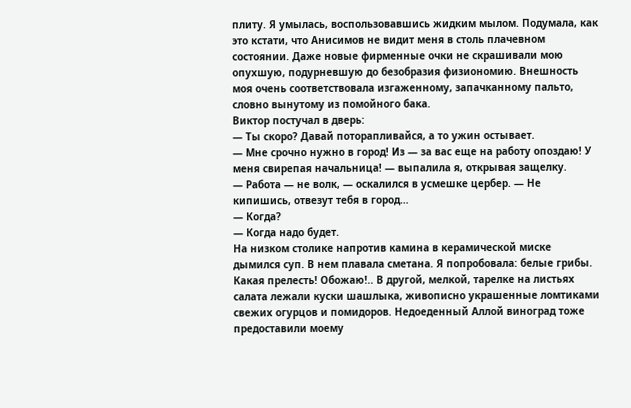плиту. Я умылась, воспользовавшись жидким мылом. Подумала, как это кстати, что Анисимов не видит меня в столь плачевном состоянии. Даже новые фирменные очки не скрашивали мою опухшую, подурневшую до безобразия физиономию. Внешность моя очень соответствовала изгаженному, запачканному пальто, словно вынутому из помойного бака.
Виктор постучал в дверь:
— Ты скоро? Давай поторапливайся, а то ужин остывает.
— Мне срочно нужно в город! Из — за вас еще на работу опоздаю! У меня свирепая начальница! — выпалила я, открывая защелку.
— Работа — не волк, — оскалился в усмешке цербер. — Не кипишись, отвезут тебя в город…
— Когда?
— Когда надо будет.
На низком столике напротив камина в керамической миске дымился суп. В нем плавала сметана. Я попробовала: белые грибы. Какая прелесть! Обожаю!.. В другой, мелкой, тарелке на листьях салата лежали куски шашлыка, живописно украшенные ломтиками свежих огурцов и помидоров. Недоеденный Аллой виноград тоже предоставили моему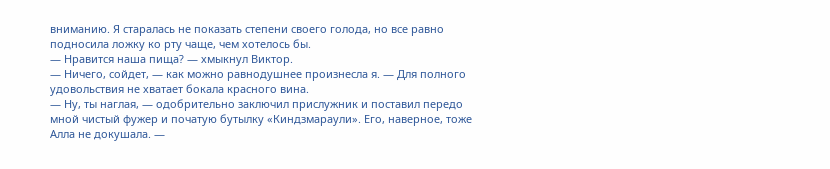вниманию. Я старалась не показать степени своего голода, но все равно подносила ложку ко рту чаще, чем хотелось бы.
— Нравится наша пища? — хмыкнул Виктор.
— Ничего, сойдет, — как можно равнодушнее произнесла я. — Для полного удовольствия не хватает бокала красного вина.
— Ну, ты наглая, — одобрительно заключил прислужник и поставил передо мной чистый фужер и початую бутылку «Киндзмараули». Его, наверное, тоже Алла не докушала. —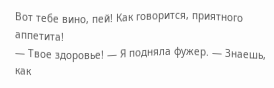Вот тебе вино, пей! Как говорится, приятного аппетита!
— Твое здоровье! — Я подняла фужер. — Знаешь, как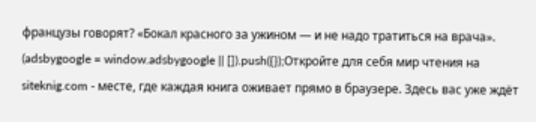французы говорят? «Бокал красного за ужином — и не надо тратиться на врача».
(adsbygoogle = window.adsbygoogle || []).push({});Откройте для себя мир чтения на siteknig.com - месте, где каждая книга оживает прямо в браузере. Здесь вас уже ждёт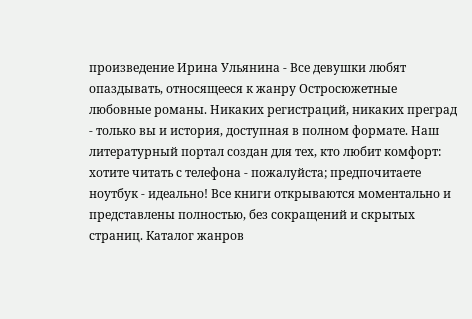произведение Ирина Ульянина - Все девушки любят опаздывать, относящееся к жанру Остросюжетные любовные романы. Никаких регистраций, никаких преград - только вы и история, доступная в полном формате. Наш литературный портал создан для тех, кто любит комфорт: хотите читать с телефона - пожалуйста; предпочитаете ноутбук - идеально! Все книги открываются моментально и представлены полностью, без сокращений и скрытых страниц. Каталог жанров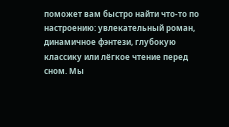поможет вам быстро найти что-то по настроению: увлекательный роман, динамичное фэнтези, глубокую классику или лёгкое чтение перед сном. Мы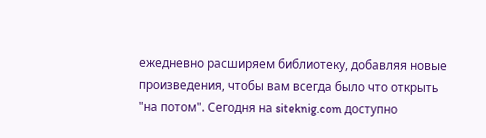ежедневно расширяем библиотеку, добавляя новые произведения, чтобы вам всегда было что открыть "на потом". Сегодня на siteknig.com доступно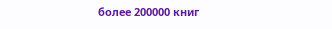более 200000 книг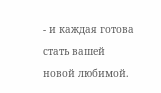- и каждая готова стать вашей новой любимой.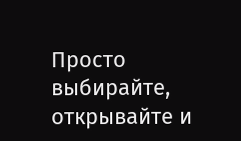Просто выбирайте, открывайте и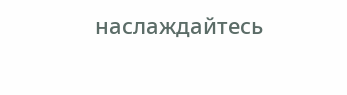наслаждайтесь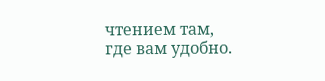чтением там, где вам удобно.